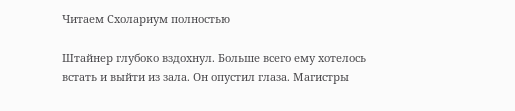Читаем Схолариум полностью

Штайнер глубоко вздохнул. Больше всего ему хотелось встать и выйти из зала. Он опустил глаза. Магистры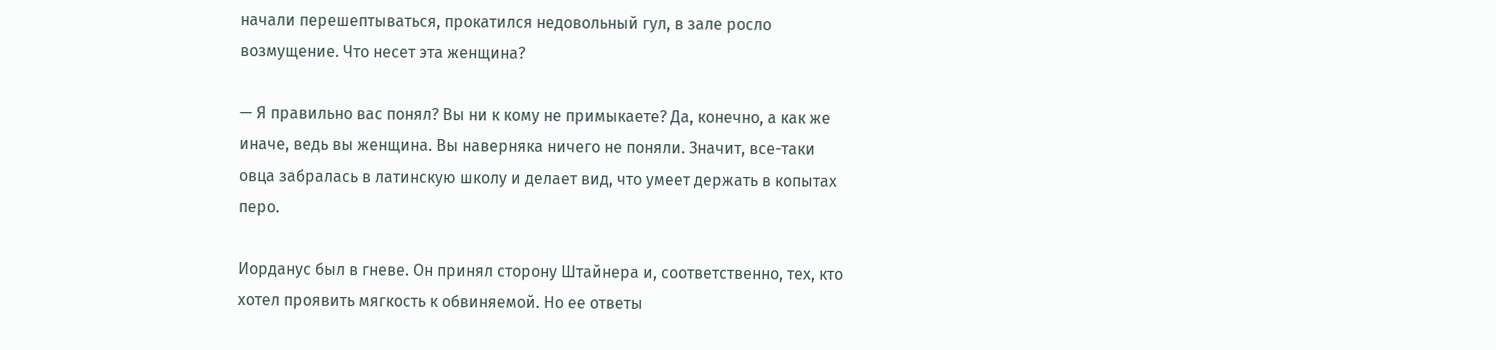начали перешептываться, прокатился недовольный гул, в зале росло возмущение. Что несет эта женщина?

— Я правильно вас понял? Вы ни к кому не примыкаете? Да, конечно, а как же иначе, ведь вы женщина. Вы наверняка ничего не поняли. Значит, все-таки овца забралась в латинскую школу и делает вид, что умеет держать в копытах перо.

Иорданус был в гневе. Он принял сторону Штайнера и, соответственно, тех, кто хотел проявить мягкость к обвиняемой. Но ее ответы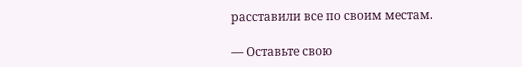расставили все по своим местам.

— Оставьте свою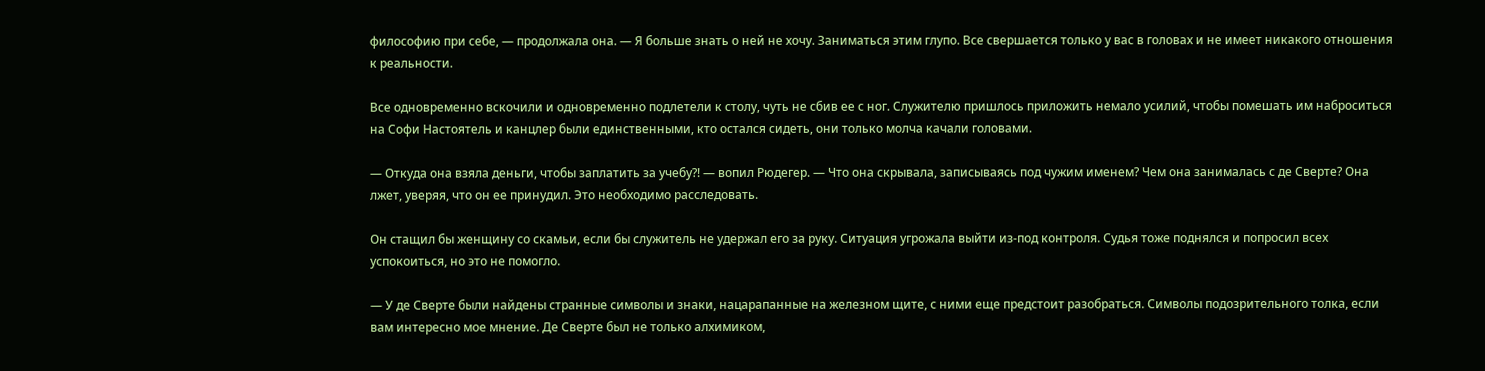философию при себе, — продолжала она. — Я больше знать о ней не хочу. Заниматься этим глупо. Все свершается только у вас в головах и не имеет никакого отношения к реальности.

Все одновременно вскочили и одновременно подлетели к столу, чуть не сбив ее с ног. Служителю пришлось приложить немало усилий, чтобы помешать им наброситься на Софи Настоятель и канцлер были единственными, кто остался сидеть, они только молча качали головами.

— Откуда она взяла деньги, чтобы заплатить за учебу?! — вопил Рюдегер. — Что она скрывала, записываясь под чужим именем? Чем она занималась с де Сверте? Она лжет, уверяя, что он ее принудил. Это необходимо расследовать.

Он стащил бы женщину со скамьи, если бы служитель не удержал его за руку. Ситуация угрожала выйти из-под контроля. Судья тоже поднялся и попросил всех успокоиться, но это не помогло.

— У де Сверте были найдены странные символы и знаки, нацарапанные на железном щите, с ними еще предстоит разобраться. Символы подозрительного толка, если вам интересно мое мнение. Де Сверте был не только алхимиком,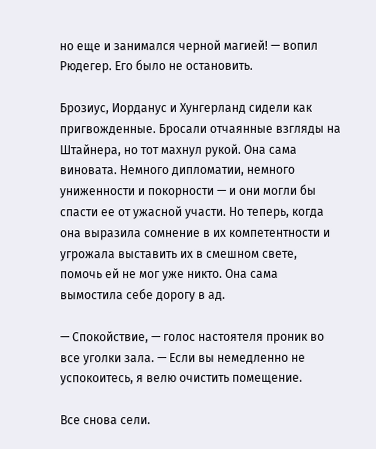но еще и занимался черной магией! — вопил Рюдегер. Его было не остановить.

Брозиус, Иорданус и Хунгерланд сидели как пригвожденные. Бросали отчаянные взгляды на Штайнера, но тот махнул рукой. Она сама виновата. Немного дипломатии, немного униженности и покорности — и они могли бы спасти ее от ужасной участи. Но теперь, когда она выразила сомнение в их компетентности и угрожала выставить их в смешном свете, помочь ей не мог уже никто. Она сама вымостила себе дорогу в ад.

— Спокойствие, — голос настоятеля проник во все уголки зала. — Если вы немедленно не успокоитесь, я велю очистить помещение.

Все снова сели.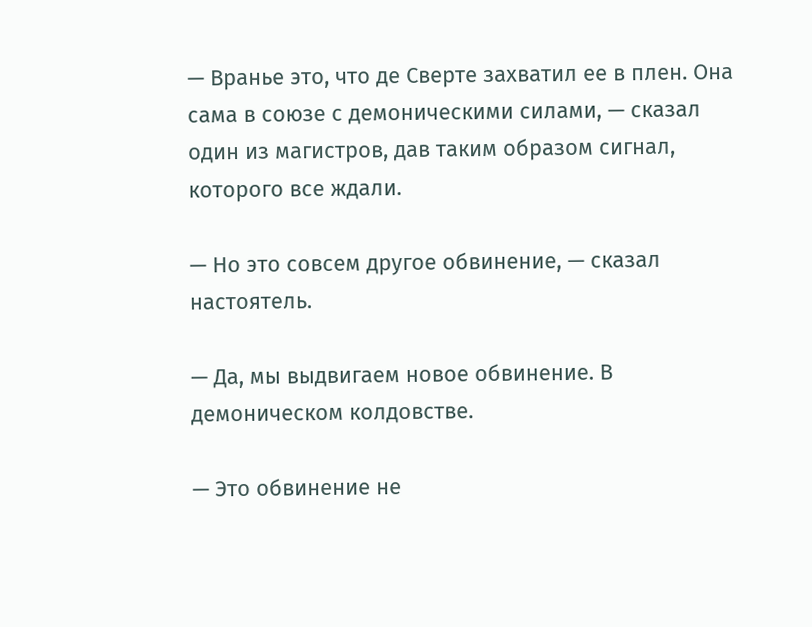— Вранье это, что де Сверте захватил ее в плен. Она сама в союзе с демоническими силами, — сказал один из магистров, дав таким образом сигнал, которого все ждали.

— Но это совсем другое обвинение, — сказал настоятель.

— Да, мы выдвигаем новое обвинение. В демоническом колдовстве.

— Это обвинение не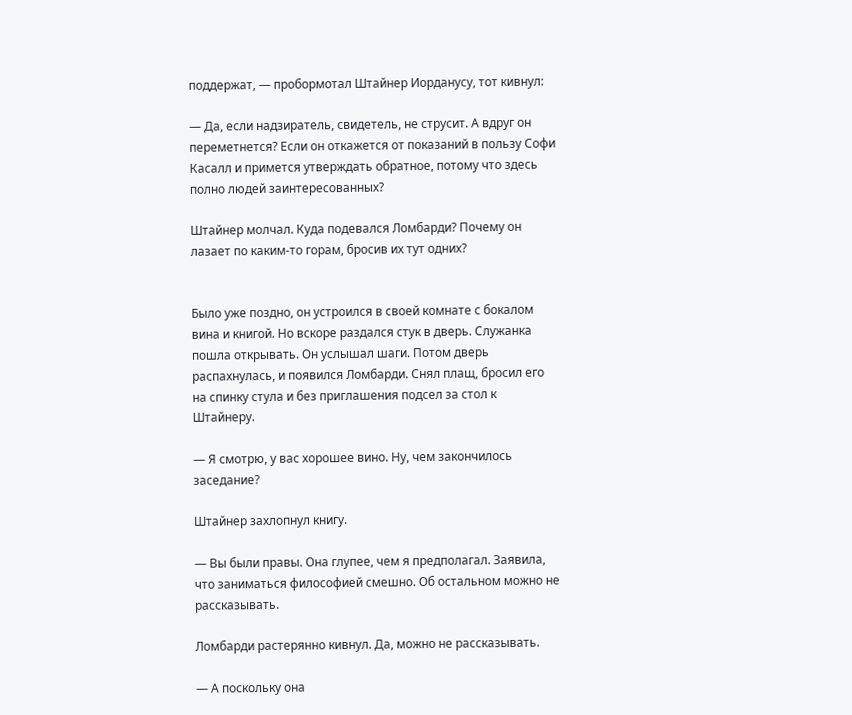поддержат, — пробормотал Штайнер Иорданусу, тот кивнул:

— Да, если надзиратель, свидетель, не струсит. А вдруг он переметнется? Если он откажется от показаний в пользу Софи Касалл и примется утверждать обратное, потому что здесь полно людей заинтересованных?

Штайнер молчал. Куда подевался Ломбарди? Почему он лазает по каким-то горам, бросив их тут одних?


Было уже поздно, он устроился в своей комнате с бокалом вина и книгой. Но вскоре раздался стук в дверь. Служанка пошла открывать. Он услышал шаги. Потом дверь распахнулась, и появился Ломбарди. Снял плащ, бросил его на спинку стула и без приглашения подсел за стол к Штайнеру.

— Я смотрю, у вас хорошее вино. Ну, чем закончилось заседание?

Штайнер захлопнул книгу.

— Вы были правы. Она глупее, чем я предполагал. Заявила, что заниматься философией смешно. Об остальном можно не рассказывать.

Ломбарди растерянно кивнул. Да, можно не рассказывать.

— А поскольку она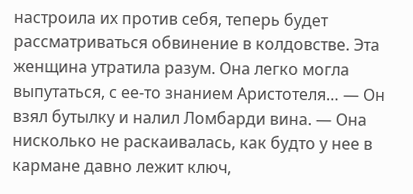настроила их против себя, теперь будет рассматриваться обвинение в колдовстве. Эта женщина утратила разум. Она легко могла выпутаться, с ее-то знанием Аристотеля… — Он взял бутылку и налил Ломбарди вина. — Она нисколько не раскаивалась, как будто у нее в кармане давно лежит ключ,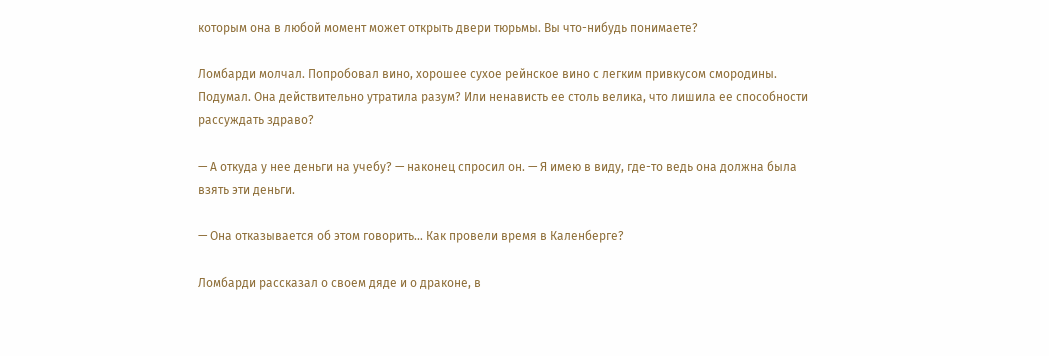которым она в любой момент может открыть двери тюрьмы. Вы что-нибудь понимаете?

Ломбарди молчал. Попробовал вино, хорошее сухое рейнское вино с легким привкусом смородины. Подумал. Она действительно утратила разум? Или ненависть ее столь велика, что лишила ее способности рассуждать здраво?

— А откуда у нее деньги на учебу? — наконец спросил он. — Я имею в виду, где-то ведь она должна была взять эти деньги.

— Она отказывается об этом говорить… Как провели время в Каленберге?

Ломбарди рассказал о своем дяде и о драконе, в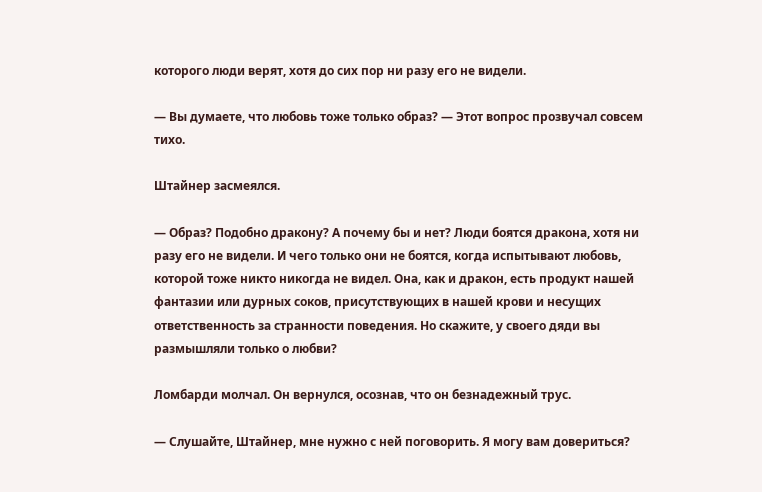которого люди верят, хотя до сих пор ни разу его не видели.

— Вы думаете, что любовь тоже только образ? — Этот вопрос прозвучал совсем тихо.

Штайнер засмеялся.

— Образ? Подобно дракону? А почему бы и нет? Люди боятся дракона, хотя ни разу его не видели. И чего только они не боятся, когда испытывают любовь, которой тоже никто никогда не видел. Она, как и дракон, есть продукт нашей фантазии или дурных соков, присутствующих в нашей крови и несущих ответственность за странности поведения. Но скажите, у своего дяди вы размышляли только о любви?

Ломбарди молчал. Он вернулся, осознав, что он безнадежный трус.

— Слушайте, Штайнер, мне нужно с ней поговорить. Я могу вам довериться?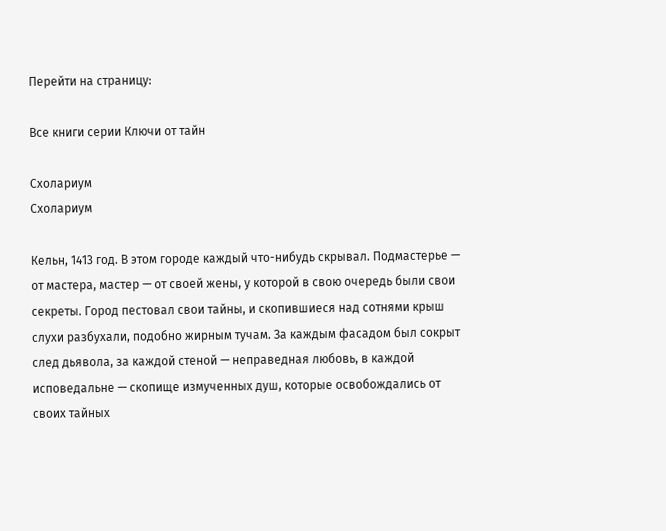Перейти на страницу:

Все книги серии Ключи от тайн

Схолариум
Схолариум

Кельн, 1413 год. В этом городе каждый что-нибудь скрывал. Подмастерье — от мастера, мастер — от своей жены, у которой в свою очередь были свои секреты. Город пестовал свои тайны, и скопившиеся над сотнями крыш слухи разбухали, подобно жирным тучам. За каждым фасадом был сокрыт след дьявола, за каждой стеной — неправедная любовь, в каждой исповедальне — скопище измученных душ, которые освобождались от своих тайных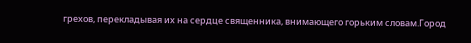грехов, перекладывая их на сердце священника, внимающего горьким словам.Город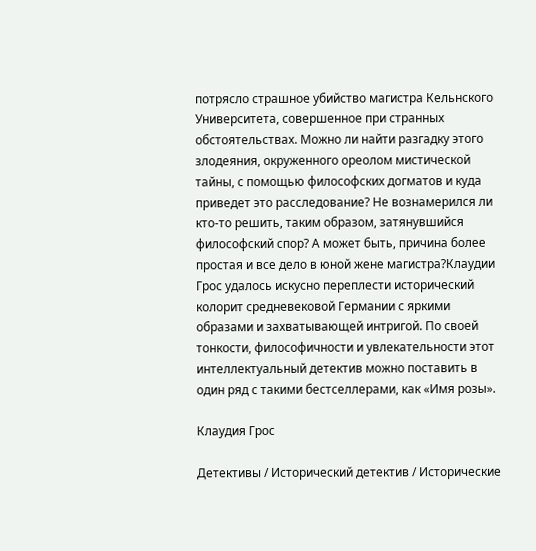потрясло страшное убийство магистра Кельнского Университета, совершенное при странных обстоятельствах. Можно ли найти разгадку этого злодеяния, окруженного ореолом мистической тайны, с помощью философских догматов и куда приведет это расследование? Не вознамерился ли кто-то решить, таким образом, затянувшийся философский спор? А может быть, причина более простая и все дело в юной жене магистра?Клаудии Грос удалось искусно переплести исторический колорит средневековой Германии с яркими образами и захватывающей интригой. По своей тонкости, философичности и увлекательности этот интеллектуальный детектив можно поставить в один ряд с такими бестселлерами, как «Имя розы».

Клаудия Грос

Детективы / Исторический детектив / Исторические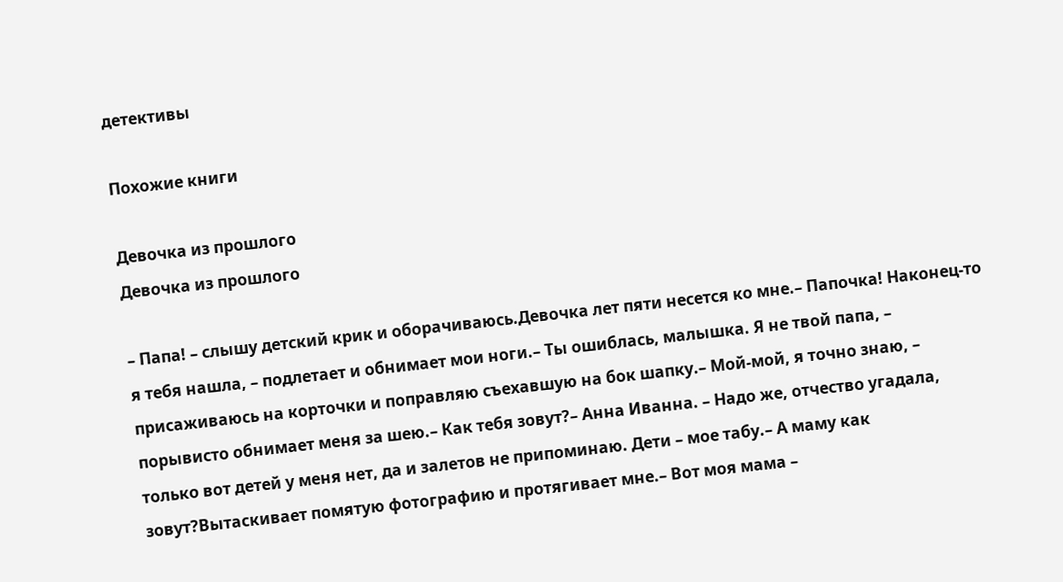детективы

Похожие книги

Девочка из прошлого
Девочка из прошлого

– Папа! – слышу детский крик и оборачиваюсь.Девочка лет пяти несется ко мне.– Папочка! Наконец-то я тебя нашла, – подлетает и обнимает мои ноги.– Ты ошиблась, малышка. Я не твой папа, – присаживаюсь на корточки и поправляю съехавшую на бок шапку.– Мой-мой, я точно знаю, – порывисто обнимает меня за шею.– Как тебя зовут?– Анна Иванна. – Надо же, отчество угадала, только вот детей у меня нет, да и залетов не припоминаю. Дети – мое табу.– А маму как зовут?Вытаскивает помятую фотографию и протягивает мне.– Вот моя мама –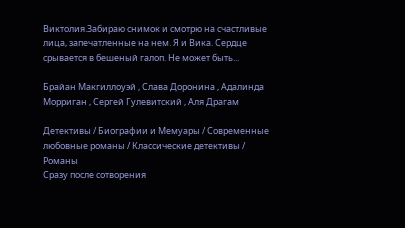Виктолия.Забираю снимок и смотрю на счастливые лица, запечатленные на нем. Я и Вика. Сердце срывается в бешеный галоп. Не может быть...

Брайан Макгиллоуэй , Слава Доронина , Адалинда Морриган , Сергей Гулевитский , Аля Драгам

Детективы / Биографии и Мемуары / Современные любовные романы / Классические детективы / Романы
Сразу после сотворения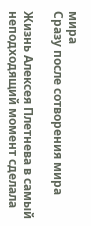мира
Сразу после сотворения мира

Жизнь Алексея Плетнева в самый неподходящий момент сделала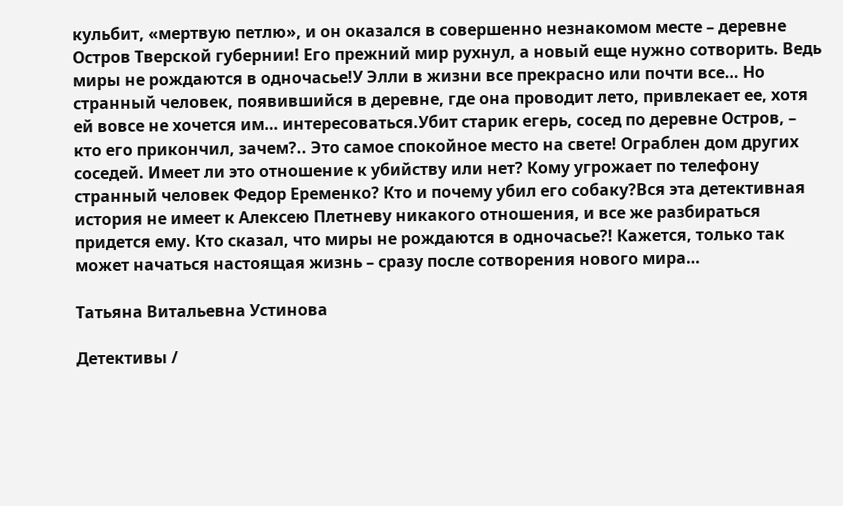кульбит, «мертвую петлю», и он оказался в совершенно незнакомом месте – деревне Остров Тверской губернии! Его прежний мир рухнул, а новый еще нужно сотворить. Ведь миры не рождаются в одночасье!У Элли в жизни все прекрасно или почти все… Но странный человек, появившийся в деревне, где она проводит лето, привлекает ее, хотя ей вовсе не хочется им… интересоваться.Убит старик егерь, сосед по деревне Остров, – кто его прикончил, зачем?.. Это самое спокойное место на свете! Ограблен дом других соседей. Имеет ли это отношение к убийству или нет? Кому угрожает по телефону странный человек Федор Еременко? Кто и почему убил его собаку?Вся эта детективная история не имеет к Алексею Плетневу никакого отношения, и все же разбираться придется ему. Кто сказал, что миры не рождаются в одночасье?! Кажется, только так может начаться настоящая жизнь – сразу после сотворения нового мира…

Татьяна Витальевна Устинова

Детективы /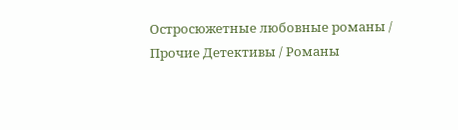Остросюжетные любовные романы / Прочие Детективы / Романы